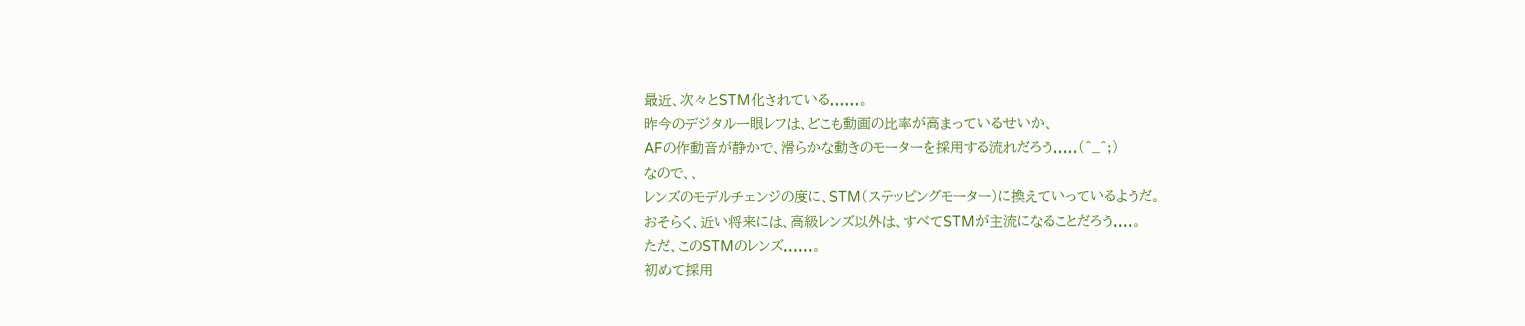最近、次々とSTM化されている......。
昨今のデジタル一眼レフは、どこも動画の比率が高まっているせいか、
AFの作動音が静かで、滑らかな動きのモーターを採用する流れだろう.....(^_^;)
なので、、
レンズのモデルチェンジの度に、STM(ステッピングモーター)に換えていっているようだ。
おそらく、近い将来には、高級レンズ以外は、すべてSTMが主流になることだろう....。
ただ、このSTMのレンズ......。
初めて採用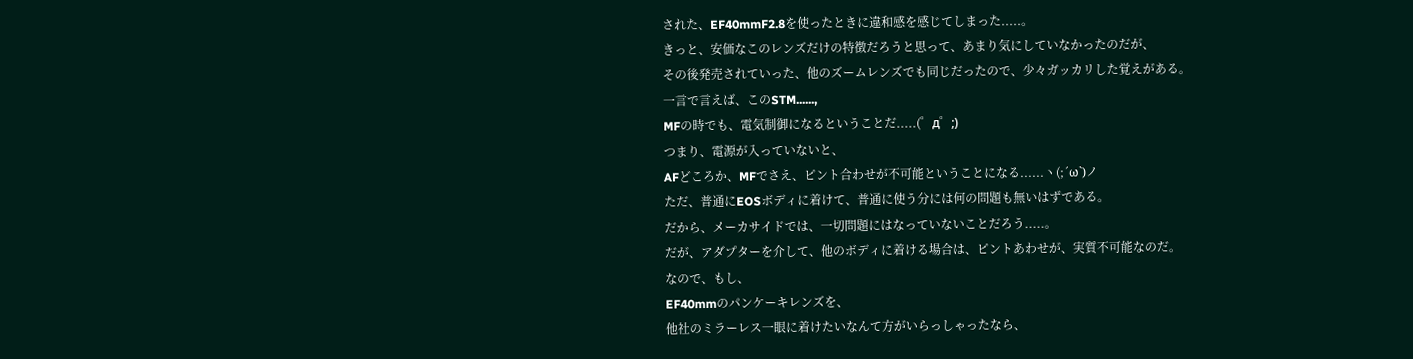された、EF40mmF2.8を使ったときに違和感を感じてしまった.....。
きっと、安価なこのレンズだけの特徴だろうと思って、あまり気にしていなかったのだが、
その後発売されていった、他のズームレンズでも同じだったので、少々ガッカリした覚えがある。
一言で言えば、このSTM......,
MFの時でも、電気制御になるということだ.....(゜д゜;)
つまり、電源が入っていないと、
AFどころか、MFでさえ、ピント合わせが不可能ということになる......ヽ(;´ω`)ノ
ただ、普通にEOSボディに着けて、普通に使う分には何の問題も無いはずである。
だから、メーカサイドでは、一切問題にはなっていないことだろう.....。
だが、アダプターを介して、他のボディに着ける場合は、ピントあわせが、実質不可能なのだ。
なので、もし、
EF40mmのパンケーキレンズを、
他社のミラーレス一眼に着けたいなんて方がいらっしゃったなら、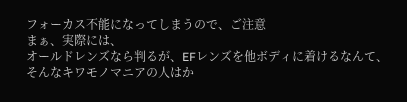フォーカス不能になってしまうので、ご注意
まぁ、実際には、
オールドレンズなら判るが、EFレンズを他ボディに着けるなんて、
そんなキワモノマニアの人はか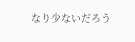なり少ないだろう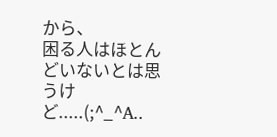から、
困る人はほとんどいないとは思うけど.....(;^_^A..